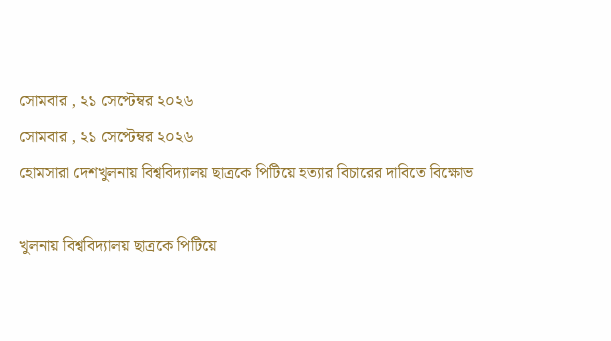সোমবার , ২১ সেপ্টেম্বর ২০২৬
সোমবার , ২১ সেপ্টেম্বর ২০২৬
হোমসারা দেশখুলনায় বিশ্ববিদ্যালয় ছাত্রকে পিটিয়ে হত্যার বিচারের দাবিতে বিক্ষোভ

খুলনায় বিশ্ববিদ্যালয় ছাত্রকে পিটিয়ে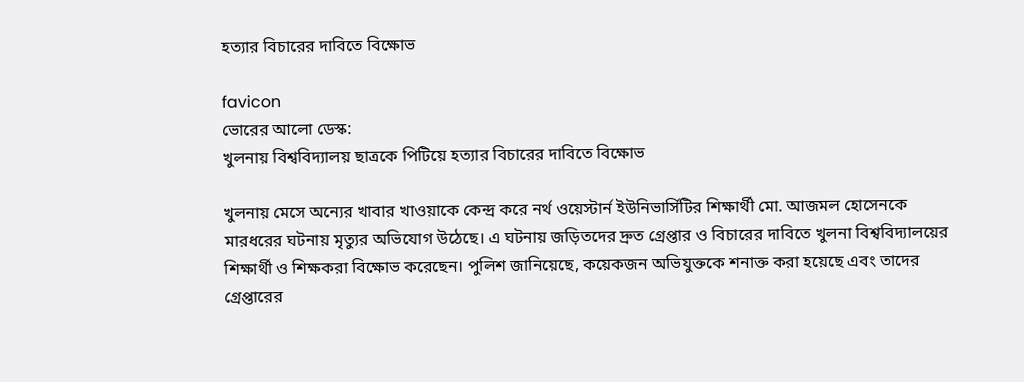হত্যার বিচারের দাবিতে বিক্ষোভ

favicon
ভোরের আলো ডেস্ক:
খুলনায় বিশ্ববিদ্যালয় ছাত্রকে পিটিয়ে হত্যার বিচারের দাবিতে বিক্ষোভ

খুলনায় মেসে অন্যের খাবার খাওয়াকে কেন্দ্র করে নর্থ ওয়েস্টার্ন ইউনিভার্সিটির শিক্ষার্থী মো. আজমল হোসেনকে মারধরের ঘটনায় মৃত্যুর অভিযোগ উঠেছে। এ ঘটনায় জড়িতদের দ্রুত গ্রেপ্তার ও বিচারের দাবিতে খুলনা বিশ্ববিদ্যালয়ের শিক্ষার্থী ও শিক্ষকরা বিক্ষোভ করেছেন। পুলিশ জানিয়েছে, কয়েকজন অভিযুক্তকে শনাক্ত করা হয়েছে এবং তাদের গ্রেপ্তারের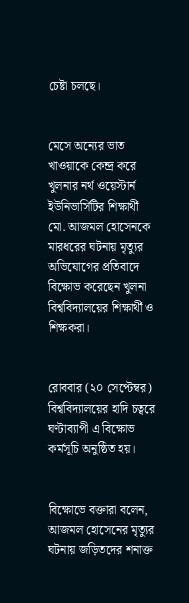চেষ্টা চলছে।


মেসে অন্যের ভাত খাওয়াকে কেন্দ্র করে খুলনার নর্থ ওয়েস্টার্ন ইউনিভার্সিটির শিক্ষার্থী মো. আজমল হোসেনকে মারধরের ঘটনায় মৃত্যুর অভিযোগের প্রতিবাদে বিক্ষোভ করেছেন খুলনা বিশ্ববিদ্যালয়ের শিক্ষার্থী ও শিক্ষকরা।


রোববার (২০ সেপ্টেম্বর) বিশ্ববিদ্যালয়ের হাদি চত্বরে ঘণ্টাব্যাপী এ বিক্ষোভ কর্মসূচি অনুষ্ঠিত হয়।


বিক্ষোভে বক্তারা বলেন, আজমল হোসেনের মৃত্যুর ঘটনায় জড়িতদের শনাক্ত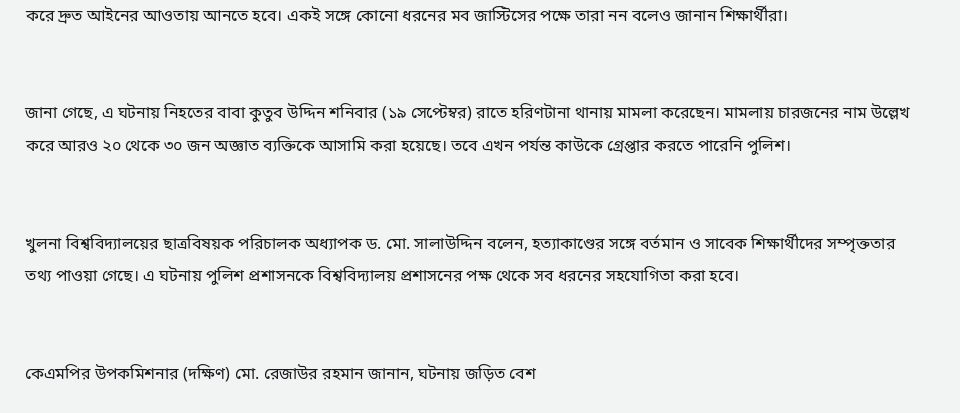করে দ্রুত আইনের আওতায় আনতে হবে। একই সঙ্গে কোনো ধরনের মব জাস্টিসের পক্ষে তারা নন বলেও জানান শিক্ষার্থীরা।


জানা গেছে, এ ঘটনায় নিহতের বাবা কুতুব উদ্দিন শনিবার (১৯ সেপ্টেম্বর) রাতে হরিণটানা থানায় মামলা করেছেন। মামলায় চারজনের নাম উল্লেখ করে আরও ২০ থেকে ৩০ জন অজ্ঞাত ব্যক্তিকে আসামি করা হয়েছে। তবে এখন পর্যন্ত কাউকে গ্রেপ্তার করতে পারেনি পুলিশ।


খুলনা বিশ্ববিদ্যালয়ের ছাত্রবিষয়ক পরিচালক অধ্যাপক ড. মো. সালাউদ্দিন বলেন, হত্যাকাণ্ডের সঙ্গে বর্তমান ও সাবেক শিক্ষার্থীদের সম্পৃক্ততার তথ্য পাওয়া গেছে। এ ঘটনায় পুলিশ প্রশাসনকে বিশ্ববিদ্যালয় প্রশাসনের পক্ষ থেকে সব ধরনের সহযোগিতা করা হবে।


কেএমপির উপকমিশনার (দক্ষিণ) মো. রেজাউর রহমান জানান, ঘটনায় জড়িত বেশ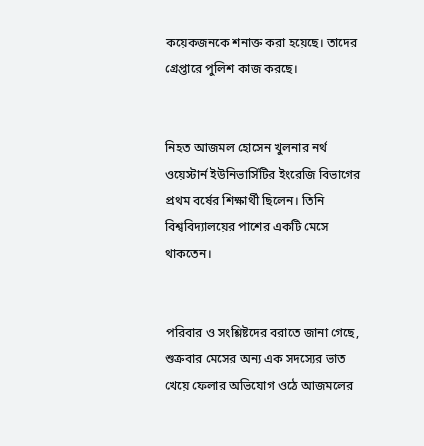কয়েকজনকে শনাক্ত করা হয়েছে। তাদের গ্রেপ্তারে পুলিশ কাজ করছে।


নিহত আজমল হোসেন খুলনার নর্থ ওয়েস্টার্ন ইউনিভার্সিটির ইংরেজি বিভাগের প্রথম বর্ষের শিক্ষার্থী ছিলেন। তিনি বিশ্ববিদ্যালয়ের পাশের একটি মেসে থাকতেন।


পরিবার ও সংশ্লিষ্টদের বরাতে জানা গেছে, শুক্রবার মেসের অন্য এক সদস্যের ভাত খেয়ে ফেলার অভিযোগ ওঠে আজমলের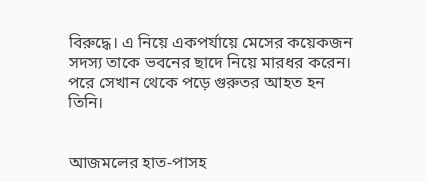বিরুদ্ধে। এ নিয়ে একপর্যায়ে মেসের কয়েকজন সদস্য তাকে ভবনের ছাদে নিয়ে মারধর করেন। পরে সেখান থেকে পড়ে গুরুতর আহত হন তিনি।


আজমলের হাত-পাসহ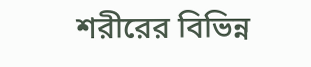শরীরের বিভিন্ন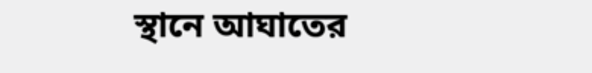স্থানে আঘাতের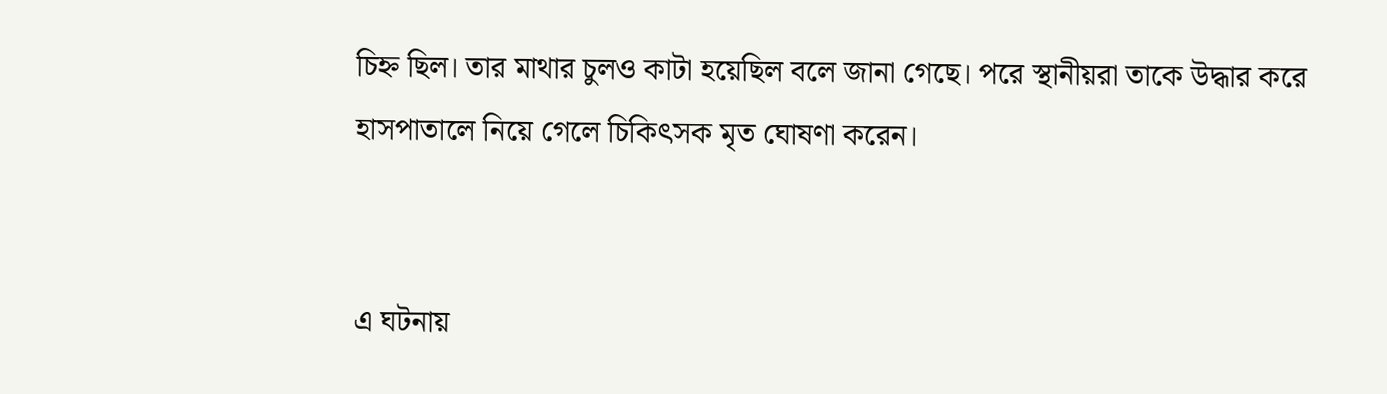চিহ্ন ছিল। তার মাথার চুলও কাটা হয়েছিল বলে জানা গেছে। পরে স্থানীয়রা তাকে উদ্ধার করে হাসপাতালে নিয়ে গেলে চিকিৎসক মৃত ঘোষণা করেন।


এ ঘটনায়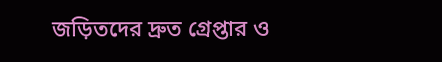জড়িতদের দ্রুত গ্রেপ্তার ও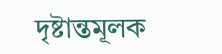দৃষ্টান্তমূলক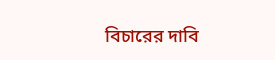বিচারের দাবি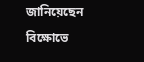জানিয়েছেন বিক্ষোভে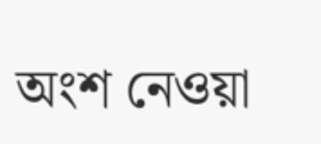অংশ নেওয়া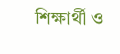শিক্ষার্থী ও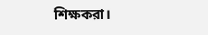শিক্ষকরা।